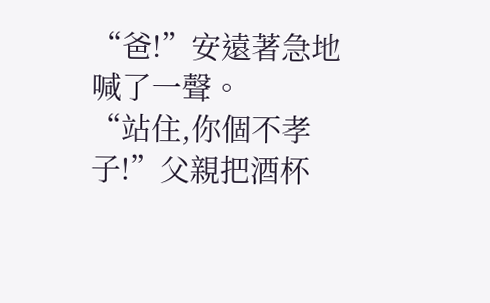“爸!”安遠著急地喊了一聲。
“站住,你個不孝子!”父親把酒杯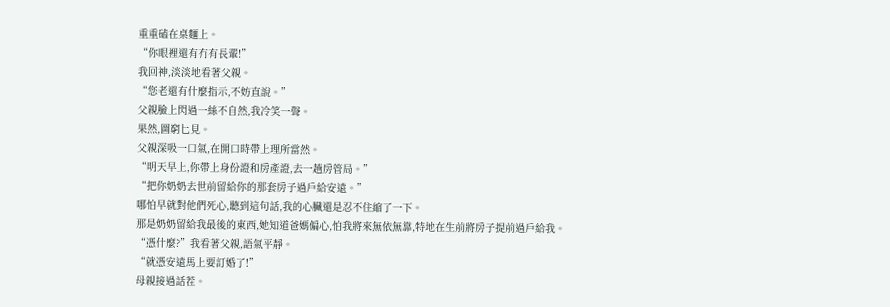重重磕在桌麵上。
“你眼裡還有冇有長輩!”
我回神,淡淡地看著父親。
“您老還有什麼指示,不妨直說。”
父親臉上閃過一絲不自然,我冷笑一聲。
果然,圖窮匕見。
父親深吸一口氣,在開口時帶上理所當然。
“明天早上,你帶上身份證和房產證,去一趟房管局。”
“把你奶奶去世前留給你的那套房子過戶給安遠。”
哪怕早就對他們死心,聽到這句話,我的心臟還是忍不住縮了一下。
那是奶奶留給我最後的東西,她知道爸媽偏心,怕我將來無依無靠,特地在生前將房子提前過戶給我。
“憑什麼?”我看著父親,語氣平靜。
“就憑安遠馬上要訂婚了!”
母親接過話茬。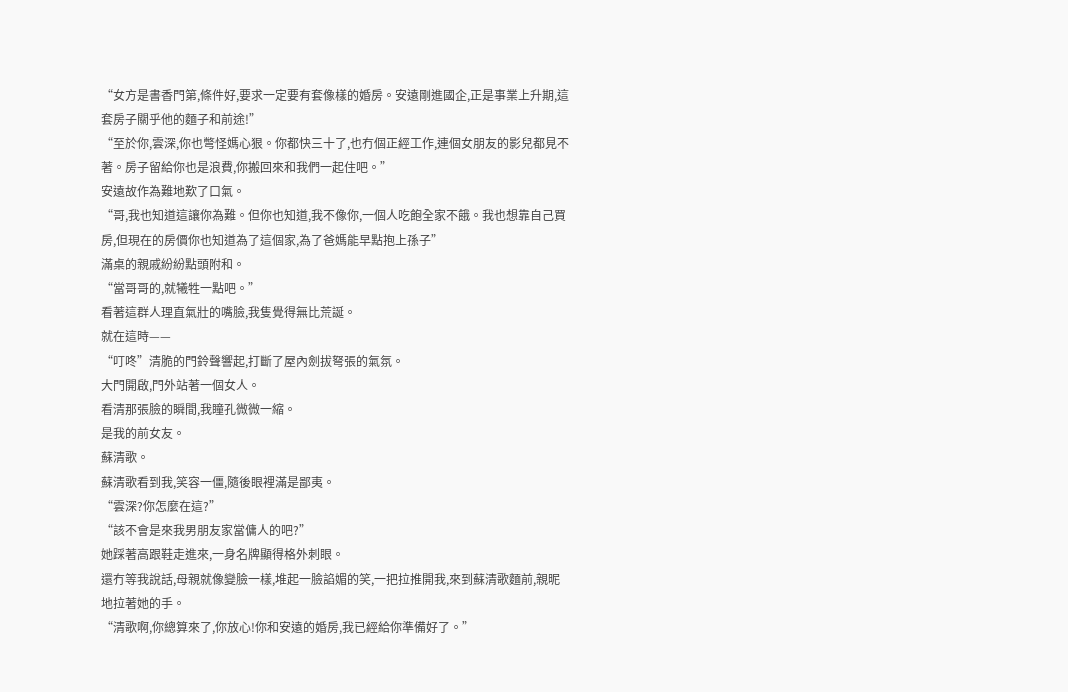“女方是書香門第,條件好,要求一定要有套像樣的婚房。安遠剛進國企,正是事業上升期,這套房子關乎他的麵子和前途!”
“至於你,雲深,你也彆怪媽心狠。你都快三十了,也冇個正經工作,連個女朋友的影兒都見不著。房子留給你也是浪費,你搬回來和我們一起住吧。”
安遠故作為難地歎了口氣。
“哥,我也知道這讓你為難。但你也知道,我不像你,一個人吃飽全家不餓。我也想靠自己買房,但現在的房價你也知道為了這個家,為了爸媽能早點抱上孫子”
滿桌的親戚紛紛點頭附和。
“當哥哥的,就犧牲一點吧。”
看著這群人理直氣壯的嘴臉,我隻覺得無比荒誕。
就在這時——
“叮咚”清脆的門鈴聲響起,打斷了屋內劍拔弩張的氣氛。
大門開啟,門外站著一個女人。
看清那張臉的瞬間,我瞳孔微微一縮。
是我的前女友。
蘇清歌。
蘇清歌看到我,笑容一僵,隨後眼裡滿是鄙夷。
“雲深?你怎麼在這?”
“該不會是來我男朋友家當傭人的吧?”
她踩著高跟鞋走進來,一身名牌顯得格外刺眼。
還冇等我說話,母親就像變臉一樣,堆起一臉諂媚的笑,一把拉推開我,來到蘇清歌麵前,親昵地拉著她的手。
“清歌啊,你總算來了,你放心!你和安遠的婚房,我已經給你準備好了。”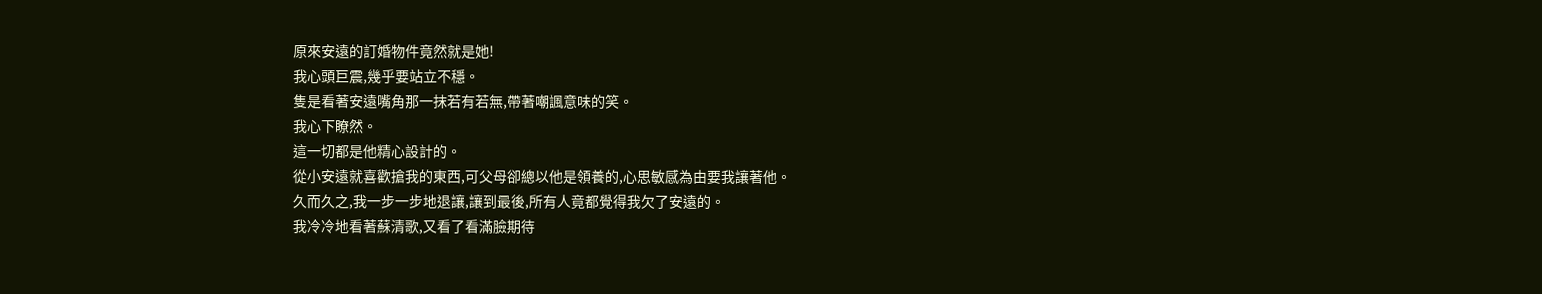原來安遠的訂婚物件竟然就是她!
我心頭巨震,幾乎要站立不穩。
隻是看著安遠嘴角那一抹若有若無,帶著嘲諷意味的笑。
我心下瞭然。
這一切都是他精心設計的。
從小安遠就喜歡搶我的東西,可父母卻總以他是領養的,心思敏感為由要我讓著他。
久而久之,我一步一步地退讓,讓到最後,所有人竟都覺得我欠了安遠的。
我冷冷地看著蘇清歌,又看了看滿臉期待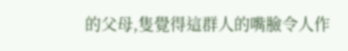的父母,隻覺得這群人的嘴臉令人作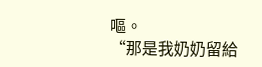嘔。
“那是我奶奶留給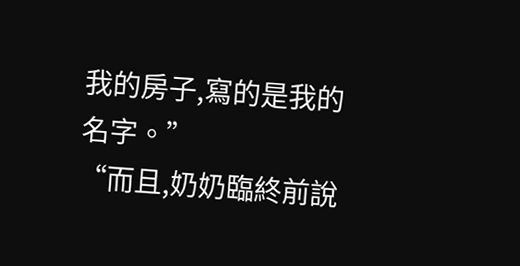我的房子,寫的是我的名字。”
“而且,奶奶臨終前說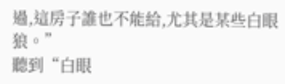過,這房子誰也不能給,尤其是某些白眼狼。”
聽到“白眼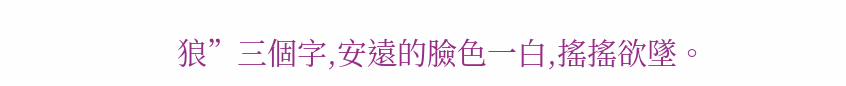狼”三個字,安遠的臉色一白,搖搖欲墜。